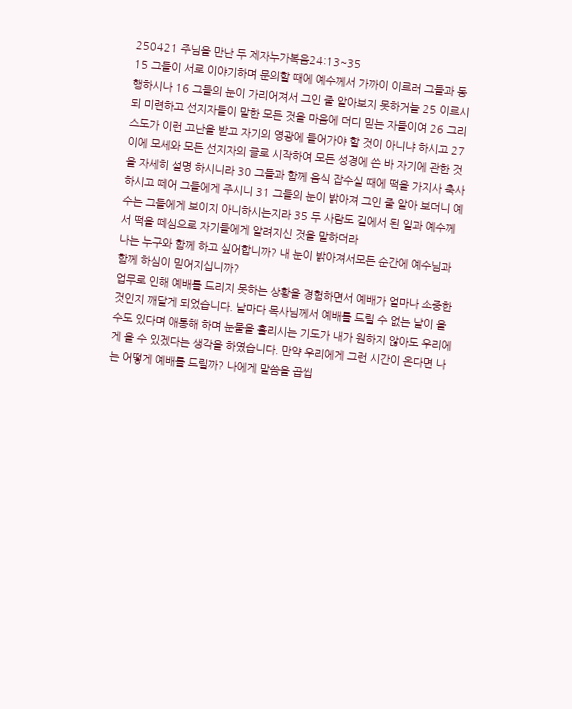250421 주님을 만난 두 제자누가복음24:13~35
15 그들이 서로 이야기하며 문의할 때에 예수께서 가까이 이르러 그들과 동행하시나 16 그들의 눈이 가리어져서 그인 줄 알아보지 못하거늘 25 이르시되 미련하고 선지자들이 말한 모든 것을 마음에 더디 믿는 자들이여 26 그리스도가 이런 고난을 받고 자기의 영광에 들어가야 할 것이 아니냐 하시고 27 이에 모세와 모든 선지자의 글로 시작하여 모든 성경에 쓴 바 자기에 관한 것을 자세히 설명 하시니라 30 그들과 함께 음식 잡수실 때에 떡을 가지사 축사하시고 떼어 그들에게 주시니 31 그들의 눈이 밝아져 그인 줄 알아 보더니 예수는 그들에게 보이지 아니하시는지라 35 두 사람도 길에서 된 일과 예수께서 떡을 떼심으로 자기들에게 알려지신 것을 말하더라
나는 누구와 함께 하고 싶어합니까? 내 눈이 밝아져서모든 순간에 예수님과 함께 하심이 믿어지십니까?
업무로 인해 예배를 드리지 못하는 상황을 경험하면서 예배가 얼마나 소중한 것인지 깨달게 되었습니다. 날마다 목사님께서 예배를 드릴 수 없는 날이 올 수도 있다며 애통해 하며 눈물을 흘리시는 기도가 내가 원하지 않아도 우리에게 올 수 있겠다는 생각을 하였습니다. 만약 우리에게 그런 시간이 온다면 나는 어떻게 예배를 드릴까? 나에게 말씀을 곱씹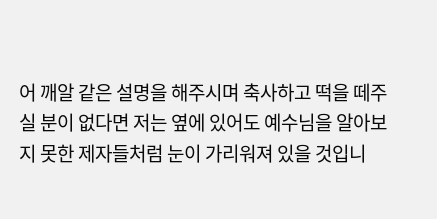어 깨알 같은 설명을 해주시며 축사하고 떡을 떼주실 분이 없다면 저는 옆에 있어도 예수님을 알아보지 못한 제자들처럼 눈이 가리워져 있을 것입니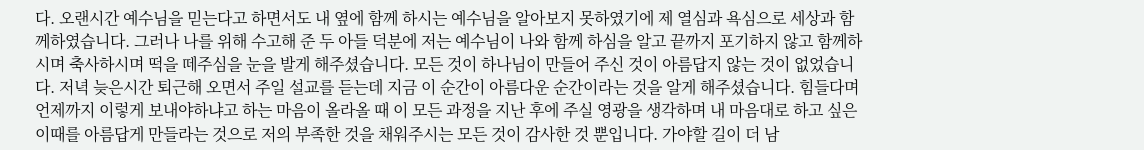다. 오랜시간 예수님을 믿는다고 하면서도 내 옆에 함께 하시는 예수님을 알아보지 못하였기에 제 열심과 욕심으로 세상과 함께하였습니다. 그러나 나를 위해 수고해 준 두 아들 덕분에 저는 예수님이 나와 함께 하심을 알고 끝까지 포기하지 않고 함께하시며 축사하시며 떡을 떼주심을 눈을 발게 해주셨습니다. 모든 것이 하나님이 만들어 주신 것이 아름답지 않는 것이 없었습니다. 저녁 늦은시간 퇴근해 오면서 주일 설교를 듣는데 지금 이 순간이 아름다운 순간이라는 것을 알게 해주셨습니다. 힘들다며 언제까지 이렇게 보내야하냐고 하는 마음이 올라올 때 이 모든 과정을 지난 후에 주실 영광을 생각하며 내 마음대로 하고 싶은 이때를 아름답게 만들라는 것으로 저의 부족한 것을 채워주시는 모든 것이 감사한 것 뿐입니다. 가야할 길이 더 남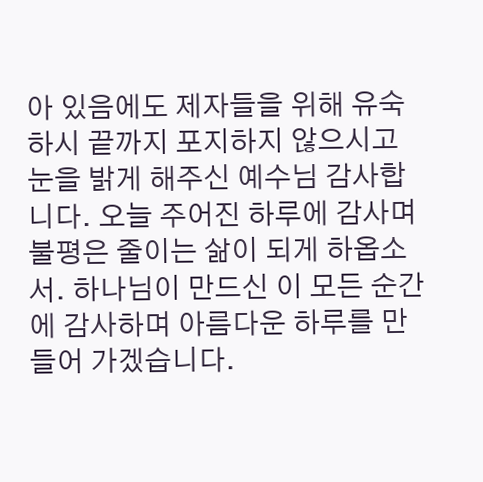아 있음에도 제자들을 위해 유숙하시 끝까지 포지하지 않으시고 눈을 밝게 해주신 예수님 감사합니다. 오늘 주어진 하루에 감사며 불평은 줄이는 삶이 되게 하옵소서. 하나님이 만드신 이 모든 순간에 감사하며 아름다운 하루를 만들어 가겠습니다.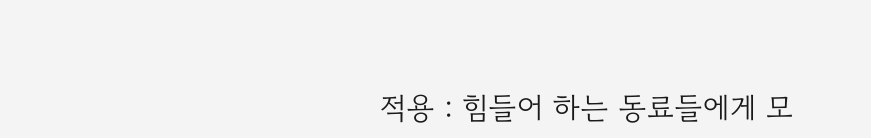적용 : 힘들어 하는 동료들에게 모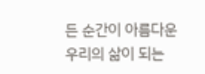든 순간이 아름다운 우리의 삶이 되는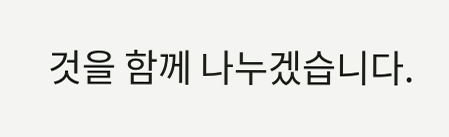것을 함께 나누겠습니다.